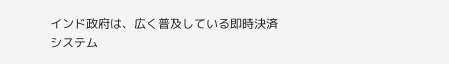インド政府は、広く普及している即時決済システム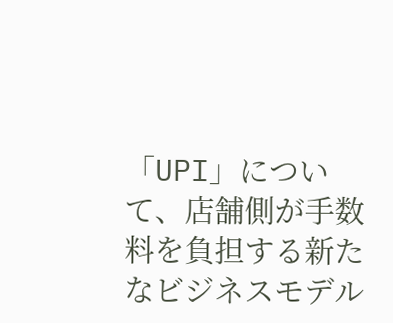「UPI」について、店舗側が手数料を負担する新たなビジネスモデル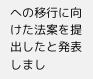への移行に向けた法案を提出したと発表しまし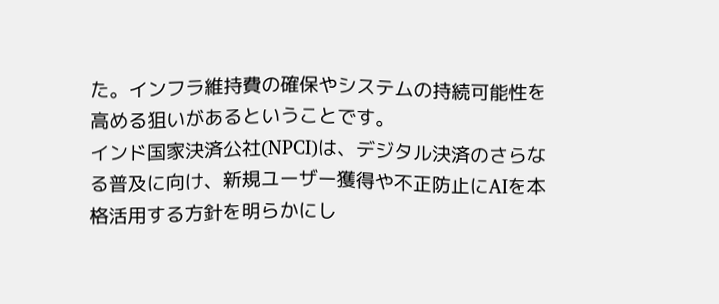た。インフラ維持費の確保やシステムの持続可能性を高める狙いがあるということです。
インド国家決済公社(NPCI)は、デジタル決済のさらなる普及に向け、新規ユーザー獲得や不正防止にAIを本格活用する方針を明らかにし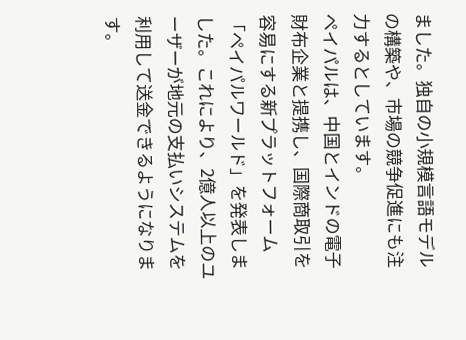ました。独自の小規模言語モデルの構築や、市場の競争促進にも注力するとしています。
ペイパルは、中国とインドの電子財布企業と提携し、国際商取引を容易にする新プラットフォーム「ペイパルワールド」を発表しました。これにより、2億人以上のユーザーが地元の支払いシステムを利用して送金できるようになります。